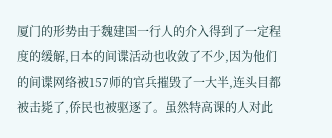厦门的形势由于魏建国一行人的介入得到了一定程度的缓解,日本的间谍活动也收敛了不少,因为他们的间谍网络被157师的官兵摧毁了一大半,连头目都被击毙了,侨民也被驱逐了。虽然特高课的人对此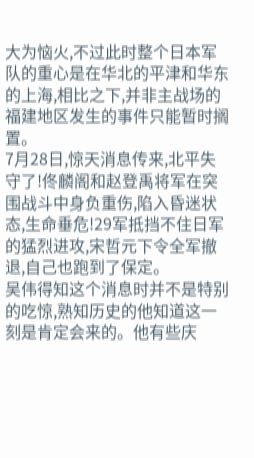大为恼火,不过此时整个日本军队的重心是在华北的平津和华东的上海,相比之下,并非主战场的福建地区发生的事件只能暂时搁置。
7月28日,惊天消息传来,北平失守了!佟麟阁和赵登禹将军在突围战斗中身负重伤,陷入昏迷状态,生命垂危!29军抵挡不住日军的猛烈进攻,宋哲元下令全军撤退,自己也跑到了保定。
吴伟得知这个消息时并不是特别的吃惊,熟知历史的他知道这一刻是肯定会来的。他有些庆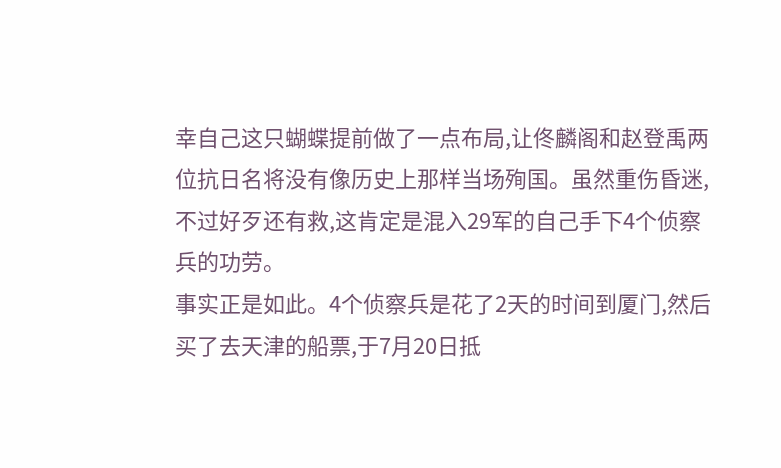幸自己这只蝴蝶提前做了一点布局,让佟麟阁和赵登禹两位抗日名将没有像历史上那样当场殉国。虽然重伤昏迷,不过好歹还有救,这肯定是混入29军的自己手下4个侦察兵的功劳。
事实正是如此。4个侦察兵是花了2天的时间到厦门,然后买了去天津的船票,于7月20日抵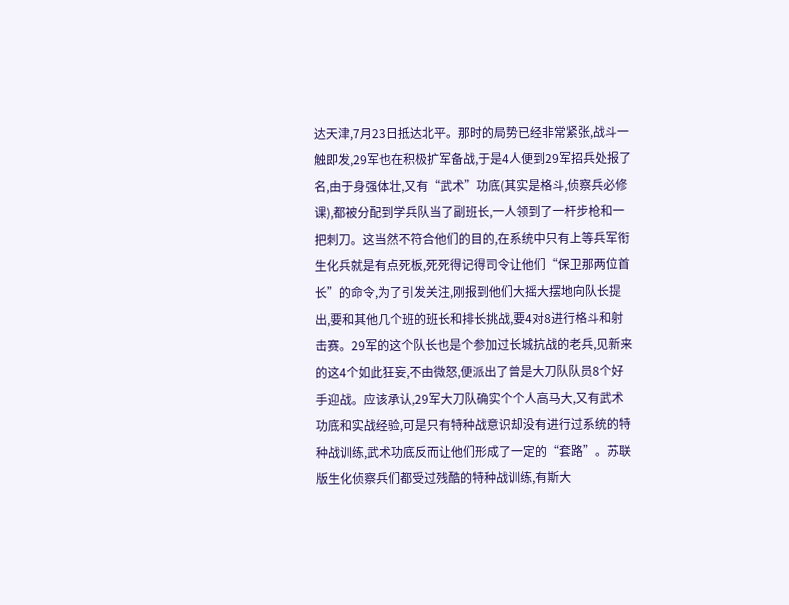达天津,7月23日抵达北平。那时的局势已经非常紧张,战斗一触即发,29军也在积极扩军备战,于是4人便到29军招兵处报了名,由于身强体壮,又有“武术”功底(其实是格斗,侦察兵必修课),都被分配到学兵队当了副班长,一人领到了一杆步枪和一把刺刀。这当然不符合他们的目的,在系统中只有上等兵军衔生化兵就是有点死板,死死得记得司令让他们“保卫那两位首长”的命令,为了引发关注,刚报到他们大摇大摆地向队长提出,要和其他几个班的班长和排长挑战,要4对8进行格斗和射击赛。29军的这个队长也是个参加过长城抗战的老兵,见新来的这4个如此狂妄,不由微怒,便派出了曾是大刀队队员8个好手迎战。应该承认,29军大刀队确实个个人高马大,又有武术功底和实战经验,可是只有特种战意识却没有进行过系统的特种战训练,武术功底反而让他们形成了一定的“套路”。苏联版生化侦察兵们都受过残酷的特种战训练,有斯大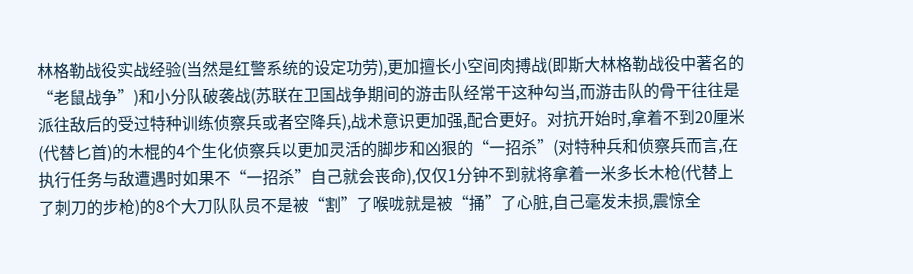林格勒战役实战经验(当然是红警系统的设定功劳),更加擅长小空间肉搏战(即斯大林格勒战役中著名的“老鼠战争”)和小分队破袭战(苏联在卫国战争期间的游击队经常干这种勾当,而游击队的骨干往往是派往敌后的受过特种训练侦察兵或者空降兵),战术意识更加强,配合更好。对抗开始时,拿着不到20厘米(代替匕首)的木棍的4个生化侦察兵以更加灵活的脚步和凶狠的“一招杀”(对特种兵和侦察兵而言,在执行任务与敌遭遇时如果不“一招杀”自己就会丧命),仅仅1分钟不到就将拿着一米多长木枪(代替上了刺刀的步枪)的8个大刀队队员不是被“割”了喉咙就是被“捅”了心脏,自己毫发未损,震惊全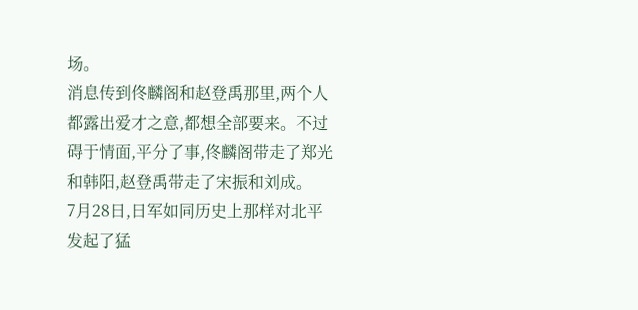场。
消息传到佟麟阁和赵登禹那里,两个人都露出爱才之意,都想全部要来。不过碍于情面,平分了事,佟麟阁带走了郑光和韩阳,赵登禹带走了宋振和刘成。
7月28日,日军如同历史上那样对北平发起了猛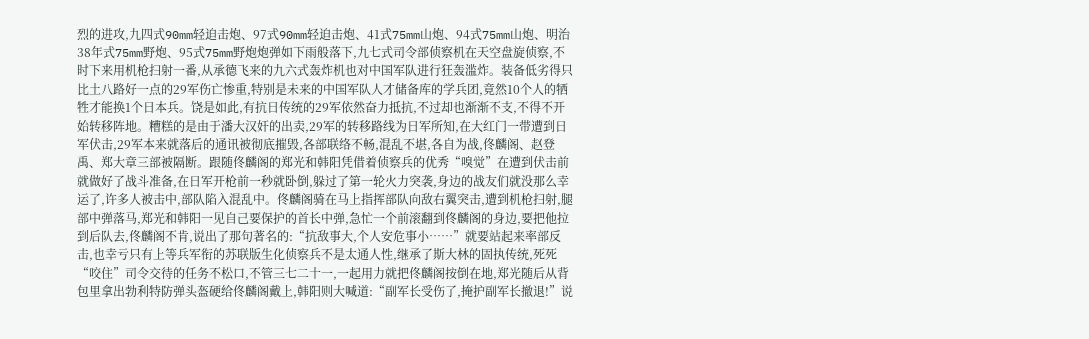烈的进攻,九四式90mm轻迫击炮、97式90mm轻迫击炮、41式75mm山炮、94式75mm山炮、明治38年式75mm野炮、95式75mm野炮炮弹如下雨般落下,九七式司令部侦察机在天空盘旋侦察,不时下来用机枪扫射一番,从承德飞来的九六式轰炸机也对中国军队进行狂轰滥炸。装备低劣得只比土八路好一点的29军伤亡惨重,特别是未来的中国军队人才储备库的学兵团,竟然10个人的牺牲才能换1个日本兵。饶是如此,有抗日传统的29军依然奋力抵抗,不过却也渐渐不支,不得不开始转移阵地。糟糕的是由于潘大汉奸的出卖,29军的转移路线为日军所知,在大红门一带遭到日军伏击,29军本来就落后的通讯被彻底摧毁,各部联络不畅,混乱不堪,各自为战,佟麟阁、赵登禹、郑大章三部被隔断。跟随佟麟阁的郑光和韩阳凭借着侦察兵的优秀“嗅觉”在遭到伏击前就做好了战斗准备,在日军开枪前一秒就卧倒,躲过了第一轮火力突袭,身边的战友们就没那么幸运了,许多人被击中,部队陷入混乱中。佟麟阁骑在马上指挥部队向敌右翼突击,遭到机枪扫射,腿部中弹落马,郑光和韩阳一见自己要保护的首长中弹,急忙一个前滚翻到佟麟阁的身边,要把他拉到后队去,佟麟阁不肯,说出了那句著名的:“抗敌事大,个人安危事小……”就要站起来率部反击,也幸亏只有上等兵军衔的苏联版生化侦察兵不是太通人性,继承了斯大林的固执传统,死死“咬住”司令交待的任务不松口,不管三七二十一,一起用力就把佟麟阁按倒在地,郑光随后从背包里拿出勃利特防弹头盔硬给佟麟阁戴上,韩阳则大喊道:“副军长受伤了,掩护副军长撤退!”说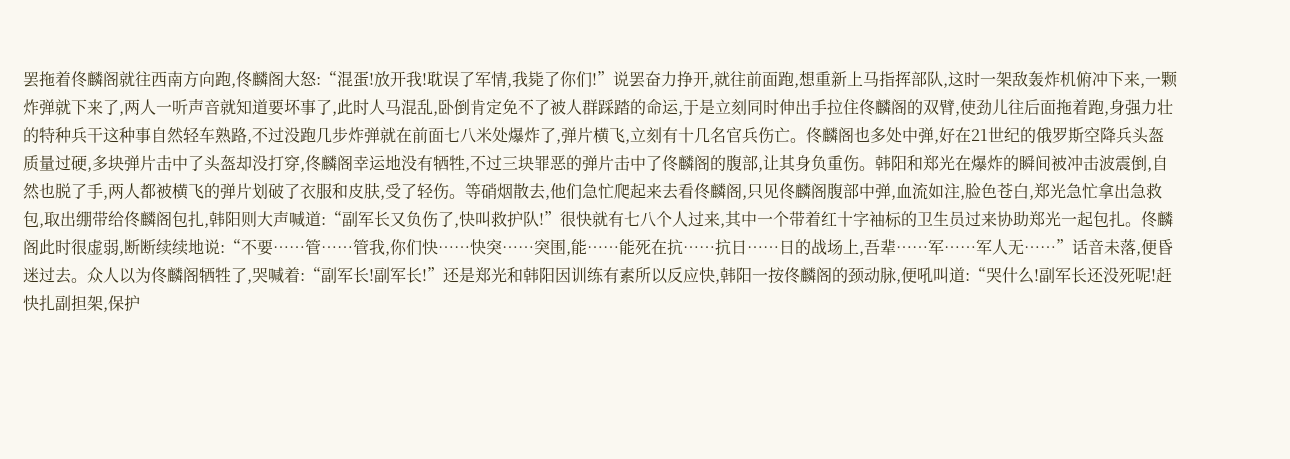罢拖着佟麟阁就往西南方向跑,佟麟阁大怒:“混蛋!放开我!耽误了军情,我毙了你们!”说罢奋力挣开,就往前面跑,想重新上马指挥部队,这时一架敌轰炸机俯冲下来,一颗炸弹就下来了,两人一听声音就知道要坏事了,此时人马混乱,卧倒肯定免不了被人群踩踏的命运,于是立刻同时伸出手拉住佟麟阁的双臂,使劲儿往后面拖着跑,身强力壮的特种兵干这种事自然轻车熟路,不过没跑几步炸弹就在前面七八米处爆炸了,弹片横飞,立刻有十几名官兵伤亡。佟麟阁也多处中弹,好在21世纪的俄罗斯空降兵头盔质量过硬,多块弹片击中了头盔却没打穿,佟麟阁幸运地没有牺牲,不过三块罪恶的弹片击中了佟麟阁的腹部,让其身负重伤。韩阳和郑光在爆炸的瞬间被冲击波震倒,自然也脱了手,两人都被横飞的弹片划破了衣服和皮肤,受了轻伤。等硝烟散去,他们急忙爬起来去看佟麟阁,只见佟麟阁腹部中弹,血流如注,脸色苍白,郑光急忙拿出急救包,取出绷带给佟麟阁包扎,韩阳则大声喊道:“副军长又负伤了,快叫救护队!”很快就有七八个人过来,其中一个带着红十字袖标的卫生员过来协助郑光一起包扎。佟麟阁此时很虚弱,断断续续地说:“不要……管……管我,你们快……快突……突围,能……能死在抗……抗日……日的战场上,吾辈……军……军人无……”话音未落,便昏迷过去。众人以为佟麟阁牺牲了,哭喊着:“副军长!副军长!”还是郑光和韩阳因训练有素所以反应快,韩阳一按佟麟阁的颈动脉,便吼叫道:“哭什么!副军长还没死呢!赶快扎副担架,保护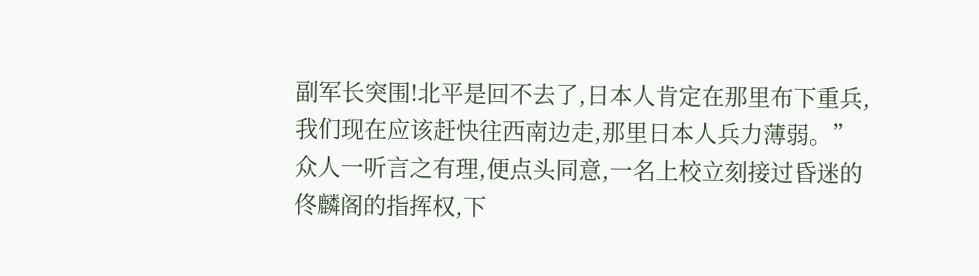副军长突围!北平是回不去了,日本人肯定在那里布下重兵,我们现在应该赶快往西南边走,那里日本人兵力薄弱。”
众人一听言之有理,便点头同意,一名上校立刻接过昏迷的佟麟阁的指挥权,下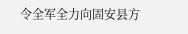令全军全力向固安县方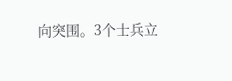向突围。3个士兵立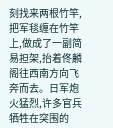刻找来两根竹竿,把军毯缠在竹竿上,做成了一副简易担架,抬着佟麟阁往西南方向飞奔而去。日军炮火猛烈,许多官兵牺牲在突围的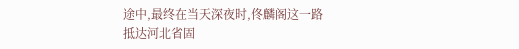途中,最终在当天深夜时,佟麟阁这一路抵达河北省固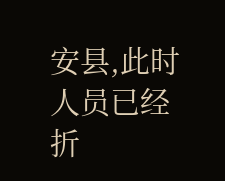安县,此时人员已经折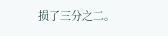损了三分之二。